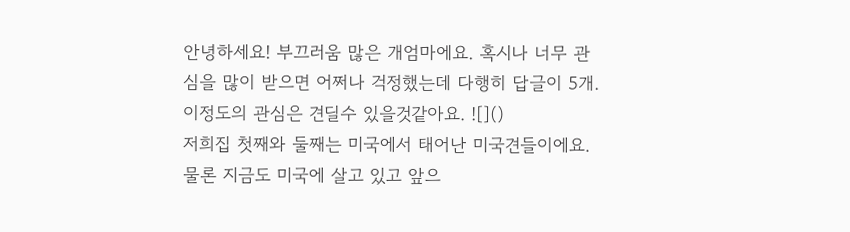안녕하세요! 부끄러움 많은 개엄마에요. 혹시나 너무 관심을 많이 받으면 어쩌나 걱정했는데 다행히 답글이 5개. 이정도의 관심은 견딜수 있을것같아요. ![]()
저희집 첫째와 둘째는 미국에서 태어난 미국견들이에요. 물론 지금도 미국에 살고 있고 앞으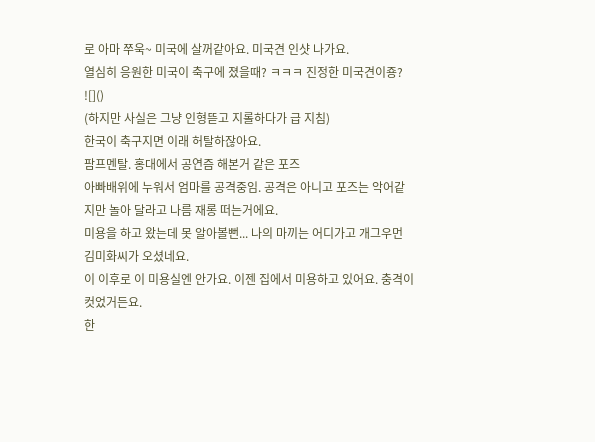로 아마 쭈욱~ 미국에 살꺼같아요. 미국견 인샷 나가요.
열심히 응원한 미국이 축구에 졌을때? ㅋㅋㅋ 진정한 미국견이죵? ![]()
(하지만 사실은 그냥 인형뜯고 지롤하다가 급 지침)
한국이 축구지면 이래 허탈하잖아요.
팜프멘탈. 홍대에서 공연즘 해본거 같은 포즈
아빠배위에 누워서 엄마를 공격중임. 공격은 아니고 포즈는 악어같지만 놀아 달라고 나름 재롱 떠는거에요.
미용을 하고 왔는데 못 알아볼뻔... 나의 마끼는 어디가고 개그우먼 김미화씨가 오셨네요.
이 이후로 이 미용실엔 안가요. 이젠 집에서 미용하고 있어요. 충격이 컷었거든요.
한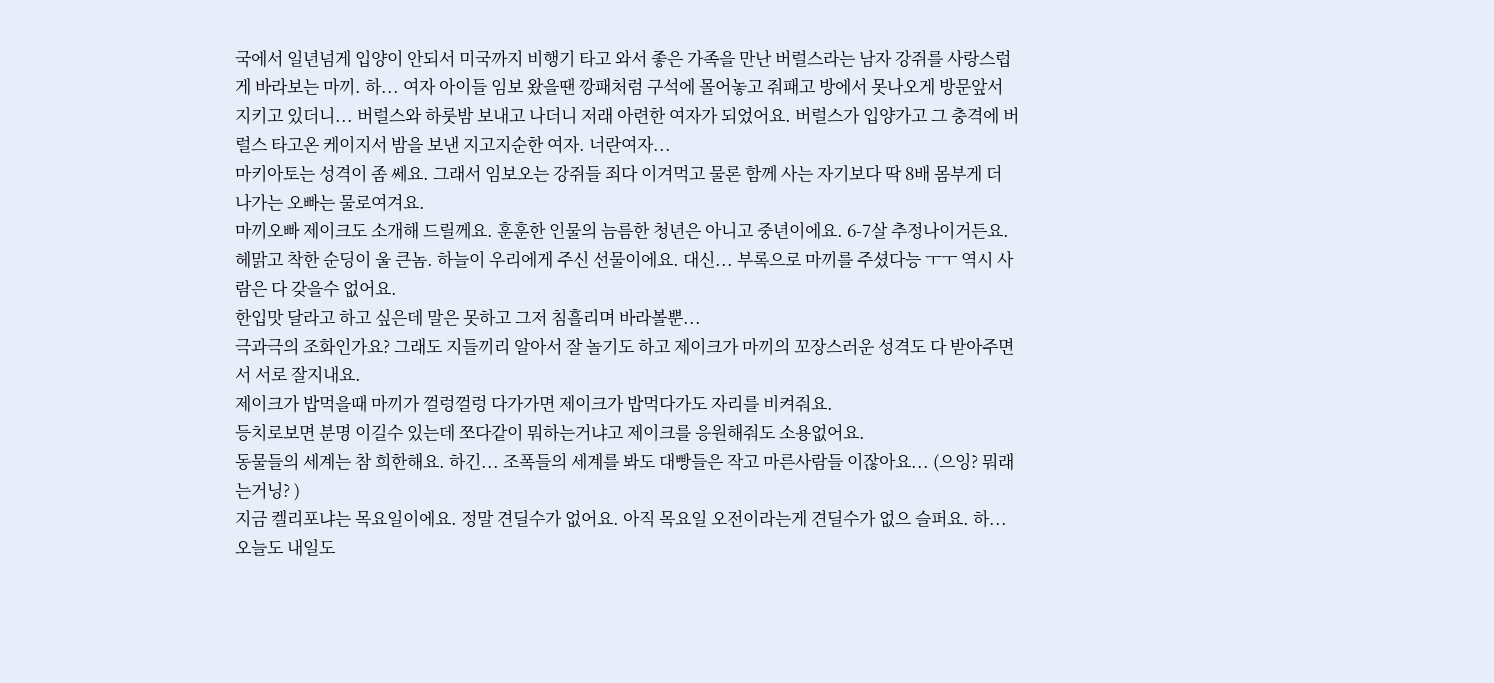국에서 일년넘게 입양이 안되서 미국까지 비행기 타고 와서 좋은 가족을 만난 버럴스라는 남자 강쥐를 사랑스럽게 바라보는 마끼. 하... 여자 아이들 임보 왔을땐 깡패처럼 구석에 몰어놓고 줘패고 방에서 못나오게 방문앞서 지키고 있더니... 버럴스와 하룻밤 보내고 나더니 저래 아련한 여자가 되었어요. 버럴스가 입양가고 그 충격에 버럴스 타고온 케이지서 밤을 보낸 지고지순한 여자. 너란여자...
마키아토는 성격이 좀 쎄요. 그래서 임보오는 강쥐들 죄다 이겨먹고 물론 함께 사는 자기보다 딱 8배 몸부게 더 나가는 오빠는 물로여겨요.
마끼오빠 제이크도 소개해 드릴께요. 훈훈한 인물의 늠름한 청년은 아니고 중년이에요. 6-7살 추정나이거든요.
헤맑고 착한 순딩이 울 큰놈. 하늘이 우리에게 주신 선물이에요. 대신... 부록으로 마끼를 주셨다능 ㅜㅜ 역시 사람은 다 갖을수 없어요.
한입맛 달라고 하고 싶은데 말은 못하고 그저 침흘리며 바라볼뿐...
극과극의 조화인가요? 그래도 지들끼리 알아서 잘 놀기도 하고 제이크가 마끼의 꼬장스러운 성격도 다 받아주면서 서로 잘지내요.
제이크가 밥먹을때 마끼가 껄렁껄렁 다가가면 제이크가 밥먹다가도 자리를 비켜줘요.
등치로보면 분명 이길수 있는데 쪼다같이 뭐하는거냐고 제이크를 응원해줘도 소용없어요.
동물들의 세계는 참 희한해요. 하긴... 조폭들의 세계를 봐도 대빵들은 작고 마른사람들 이잖아요... (으잉? 뭐래는거닝? )
지금 켈리포냐는 목요일이에요. 정말 견딜수가 없어요. 아직 목요일 오전이라는게 견딜수가 없으 슬퍼요. 하... 오늘도 내일도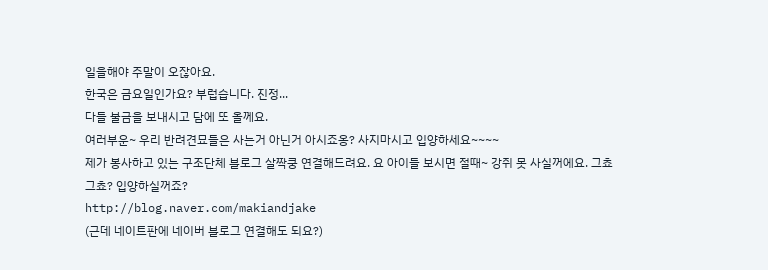일을해야 주말이 오잖아요.
한국은 금요일인가요? 부럽습니다. 진정...
다들 불금을 보내시고 담에 또 올께요.
여러부운~ 우리 반려견묘들은 사는거 아닌거 아시죠옹? 사지마시고 입양하세요~~~~
제가 봉사하고 있는 구조단체 블로그 살짝쿵 연결해드려요. 요 아이들 보시면 절때~ 강쥐 못 사실꺼에요. 그쵸그쵸? 입양하실꺼죠?
http://blog.naver.com/makiandjake
(근데 네이트판에 네이버 블로그 연결해도 되요?)